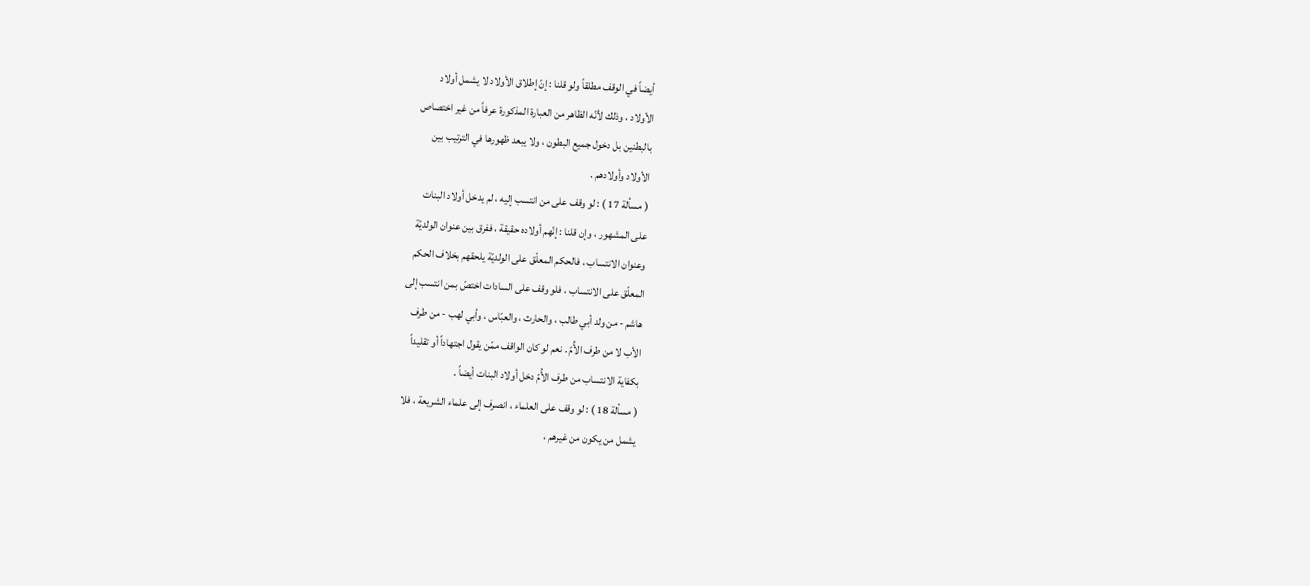أيضاً في الوقف مطلقاً ولو قلنا : إنّ إطلاق الأولاد لا يشمل أولاد
الأولاد ، وذلك لأنّه الظاهر من العبارة المذكورة عرفاً من غير اختصاص
بالبطنين بل دخول جميع البطون ، ولا يبعد ظهورها في الترتيب بين
الأولاد وأولادهم .
( مسألة 17 ) : لو وقف على من انتسب إليه ، لم يدخل أولاد البنات
على المشهور ، وإن قلنا : إنّهم أولاده حقيقة ، ففرق بين عنوان الولديّة
وعنوان الانتساب ، فالحكم المعلّق على الولديّة يلحقهم بخلاف الحكم
المعلّق على الانتساب ، فلو وقف على السادات اختصّ بمن انتسب إلى
هاشم - من ولد أبي طالب ، والحارث ، والعبّاس ، وأبي لهب - من طرف
الأب لا من طرف الأُمّ . نعم لو كان الواقف ممّن يقول اجتهاداً أو تقليداً
بكفاية الانتساب من طرف الأُمّ دخل أولاد البنات أيضاً .
( مسألة 18 ) : لو وقف على العلماء ، انصرف إلى علماء الشريعة ، فلا
يشمل من يكون من غيرهم ،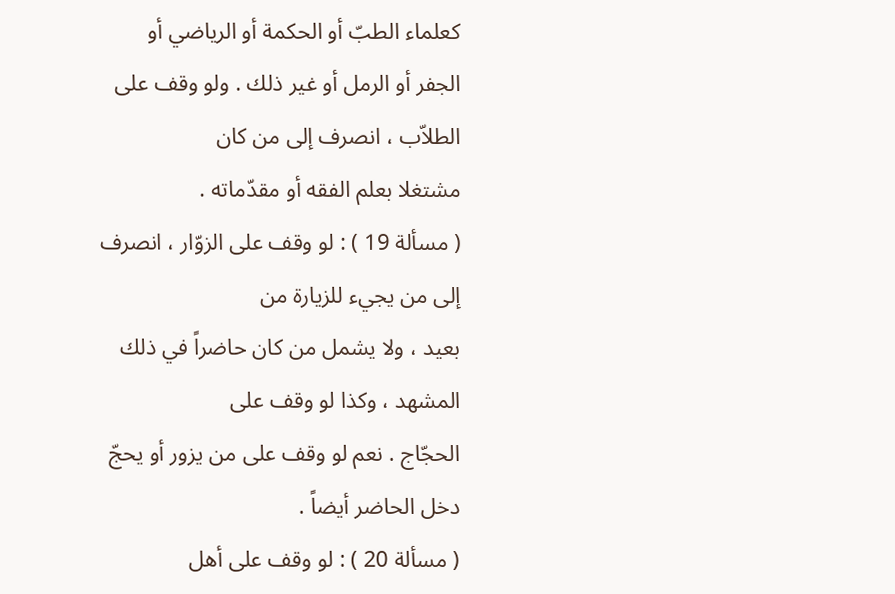كعلماء الطبّ أو الحكمة أو الرياضي أو
الجفر أو الرمل أو غير ذلك . ولو وقف على الطلاّب ، انصرف إلى من كان
مشتغلا بعلم الفقه أو مقدّماته .
( مسألة 19 ) : لو وقف على الزوّار ، انصرف إلى من يجيء للزيارة من
بعيد ، ولا يشمل من كان حاضراً في ذلك المشهد ، وكذا لو وقف على
الحجّاج . نعم لو وقف على من يزور أو يحجّ دخل الحاضر أيضاً .
( مسألة 20 ) : لو وقف على أهل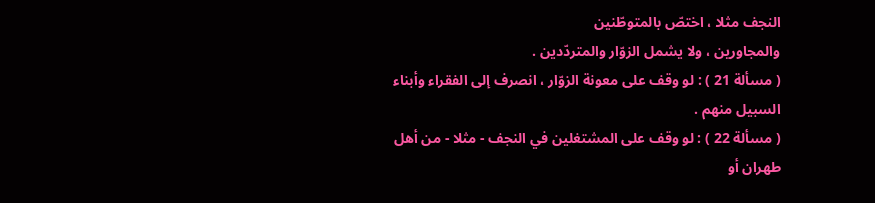النجف مثلا ، اختصّ بالمتوطّنين
والمجاورين ، ولا يشمل الزوّار والمتردّدين .
( مسألة 21 ) : لو وقف على معونة الزوّار ، انصرف إلى الفقراء وأبناء
السبيل منهم .
( مسألة 22 ) : لو وقف على المشتغلين في النجف - مثلا - من أهل
طهران أو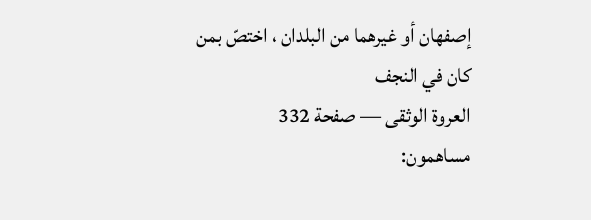إصفهان أو غيرهما من البلدان ، اختصّ بمن كان في النجف
العروة الوثقى — صفحة 332
مساهمون: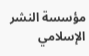مؤسسة النشر الإسلامي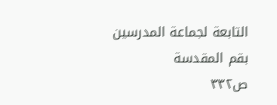التابعة لجماعة المدرسين بقم المقدسة
ص٣٣٢